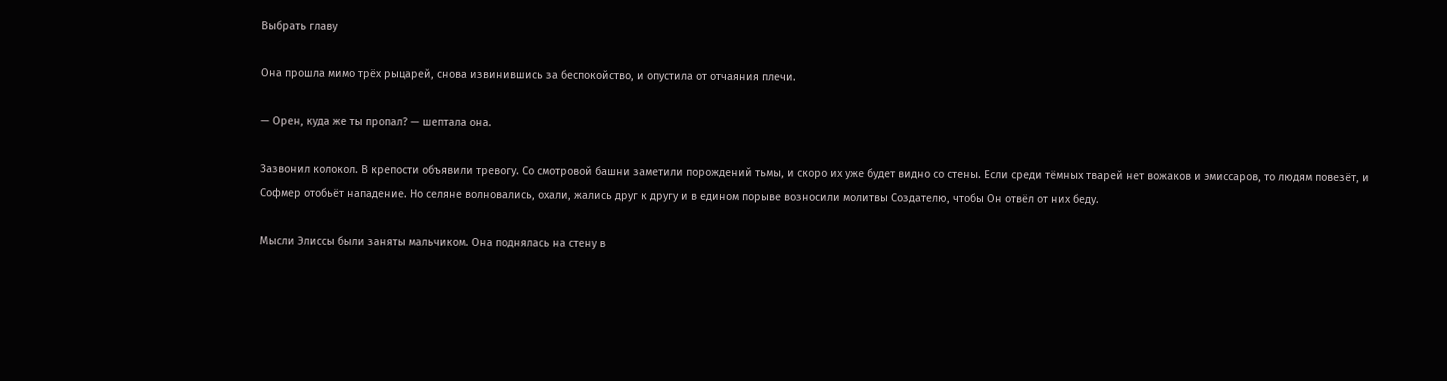Выбрать главу

Она прошла мимо трёх рыцарей, снова извинившись за беспокойство, и опустила от отчаяния плечи.

— Орен, куда же ты пропал? — шептала она.

Зазвонил колокол. В крепости объявили тревогу. Со смотровой башни заметили порождений тьмы, и скоро их уже будет видно со стены. Если среди тёмных тварей нет вожаков и эмиссаров, то людям повезёт, и Софмер отобьёт нападение. Но селяне волновались, охали, жались друг к другу и в едином порыве возносили молитвы Создателю, чтобы Он отвёл от них беду.

Мысли Элиссы были заняты мальчиком. Она поднялась на стену в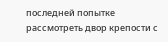последней попытке рассмотреть двор крепости с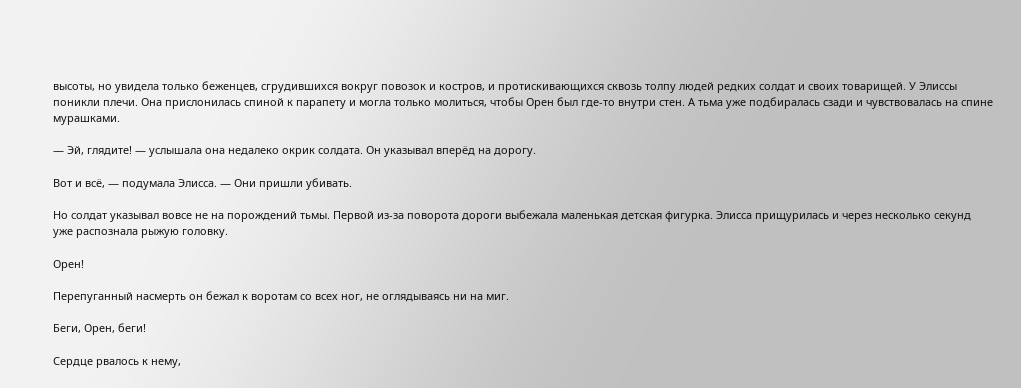высоты, но увидела только беженцев, сгрудившихся вокруг повозок и костров, и протискивающихся сквозь толпу людей редких солдат и своих товарищей. У Элиссы поникли плечи. Она прислонилась спиной к парапету и могла только молиться, чтобы Орен был где-то внутри стен. А тьма уже подбиралась сзади и чувствовалась на спине мурашками.

— Эй, глядите! — услышала она недалеко окрик солдата. Он указывал вперёд на дорогу.

Вот и всё, — подумала Элисса. — Они пришли убивать.

Но солдат указывал вовсе не на порождений тьмы. Первой из-за поворота дороги выбежала маленькая детская фигурка. Элисса прищурилась и через несколько секунд уже распознала рыжую головку.

Орен!

Перепуганный насмерть он бежал к воротам со всех ног, не оглядываясь ни на миг.

Беги, Орен, беги!

Сердце рвалось к нему,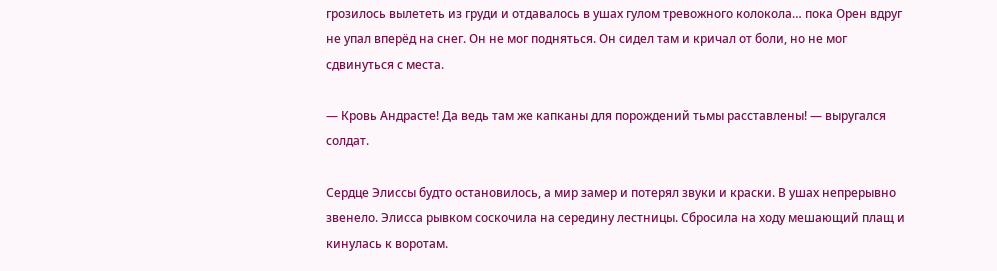грозилось вылететь из груди и отдавалось в ушах гулом тревожного колокола… пока Орен вдруг не упал вперёд на снег. Он не мог подняться. Он сидел там и кричал от боли, но не мог сдвинуться с места.

— Кровь Андрасте! Да ведь там же капканы для порождений тьмы расставлены! — выругался солдат.

Сердце Элиссы будто остановилось, а мир замер и потерял звуки и краски. В ушах непрерывно звенело. Элисса рывком соскочила на середину лестницы. Сбросила на ходу мешающий плащ и кинулась к воротам.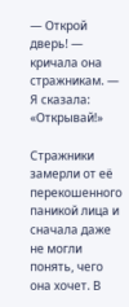— Открой дверь! — кричала она стражникам. — Я сказала: «Открывай!»

Стражники замерли от её перекошенного паникой лица и сначала даже не могли понять, чего она хочет. В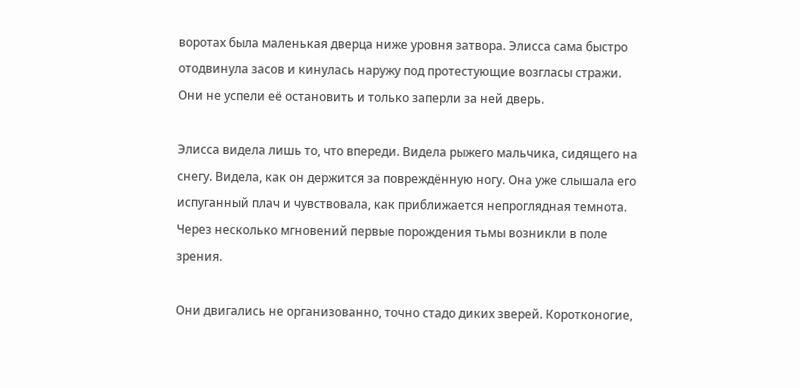воротах была маленькая дверца ниже уровня затвора. Элисса сама быстро отодвинула засов и кинулась наружу под протестующие возгласы стражи. Они не успели её остановить и только заперли за ней дверь.

Элисса видела лишь то, что впереди. Видела рыжего мальчика, сидящего на снегу. Видела, как он держится за повреждённую ногу. Она уже слышала его испуганный плач и чувствовала, как приближается непроглядная темнота. Через несколько мгновений первые порождения тьмы возникли в поле зрения.

Они двигались не организованно, точно стадо диких зверей. Коротконогие,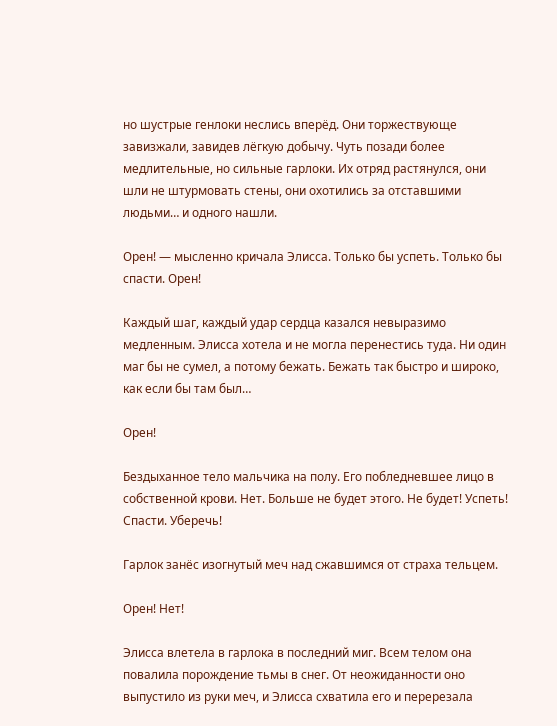но шустрые генлоки неслись вперёд. Они торжествующе завизжали, завидев лёгкую добычу. Чуть позади более медлительные, но сильные гарлоки. Их отряд растянулся, они шли не штурмовать стены, они охотились за отставшими людьми… и одного нашли.

Орен! — мысленно кричала Элисса. Только бы успеть. Только бы спасти. Орен!

Каждый шаг, каждый удар сердца казался невыразимо медленным. Элисса хотела и не могла перенестись туда. Ни один маг бы не сумел, а потому бежать. Бежать так быстро и широко, как если бы там был…

Орен!

Бездыханное тело мальчика на полу. Его побледневшее лицо в собственной крови. Нет. Больше не будет этого. Не будет! Успеть! Спасти. Уберечь!

Гарлок занёс изогнутый меч над сжавшимся от страха тельцем.

Орен! Нет!

Элисса влетела в гарлока в последний миг. Всем телом она повалила порождение тьмы в снег. От неожиданности оно выпустило из руки меч, и Элисса схватила его и перерезала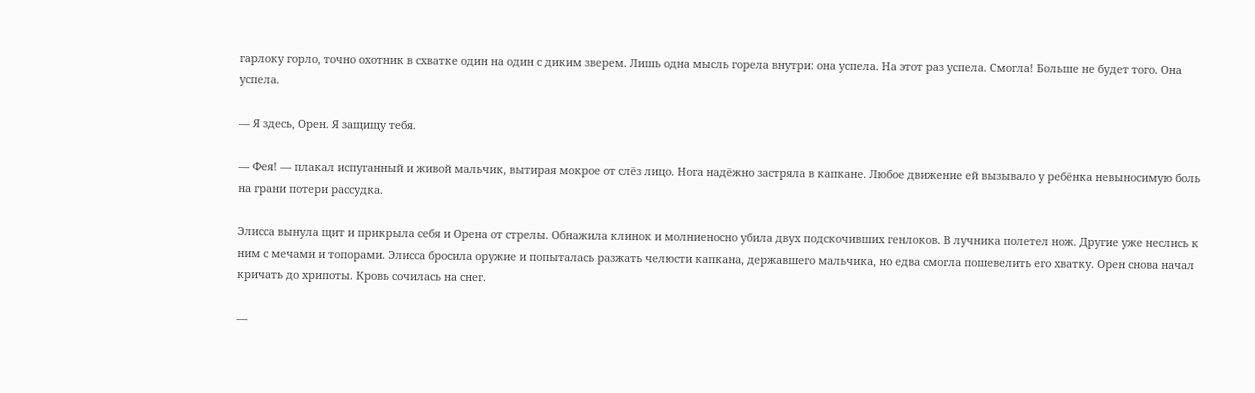гарлоку горло, точно охотник в схватке один на один с диким зверем. Лишь одна мысль горела внутри: она успела. На этот раз успела. Смогла! Больше не будет того. Она успела.

— Я здесь, Орен. Я защищу тебя.

— Фея! — плакал испуганный и живой мальчик, вытирая мокрое от слёз лицо. Нога надёжно застряла в капкане. Любое движение ей вызывало у ребёнка невыносимую боль на грани потери рассудка.

Элисса вынула щит и прикрыла себя и Орена от стрелы. Обнажила клинок и молниеносно убила двух подскочивших генлоков. В лучника полетел нож. Другие уже неслись к ним с мечами и топорами. Элисса бросила оружие и попыталась разжать челюсти капкана, державшего мальчика, но едва смогла пошевелить его хватку. Орен снова начал кричать до хрипоты. Кровь сочилась на снег.

—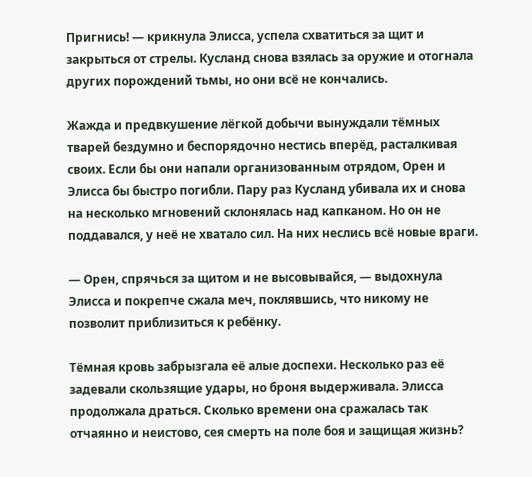Пригнись! — крикнула Элисса, успела схватиться за щит и закрыться от стрелы. Кусланд снова взялась за оружие и отогнала других порождений тьмы, но они всё не кончались.

Жажда и предвкушение лёгкой добычи вынуждали тёмных тварей бездумно и беспорядочно нестись вперёд, расталкивая своих. Если бы они напали организованным отрядом, Орен и Элисса бы быстро погибли. Пару раз Кусланд убивала их и снова на несколько мгновений склонялась над капканом. Но он не поддавался, у неё не хватало сил. На них неслись всё новые враги.

— Орен, спрячься за щитом и не высовывайся, — выдохнула Элисса и покрепче сжала меч, поклявшись, что никому не позволит приблизиться к ребёнку.

Тёмная кровь забрызгала её алые доспехи. Несколько раз её задевали скользящие удары, но броня выдерживала. Элисса продолжала драться. Сколько времени она сражалась так отчаянно и неистово, сея смерть на поле боя и защищая жизнь?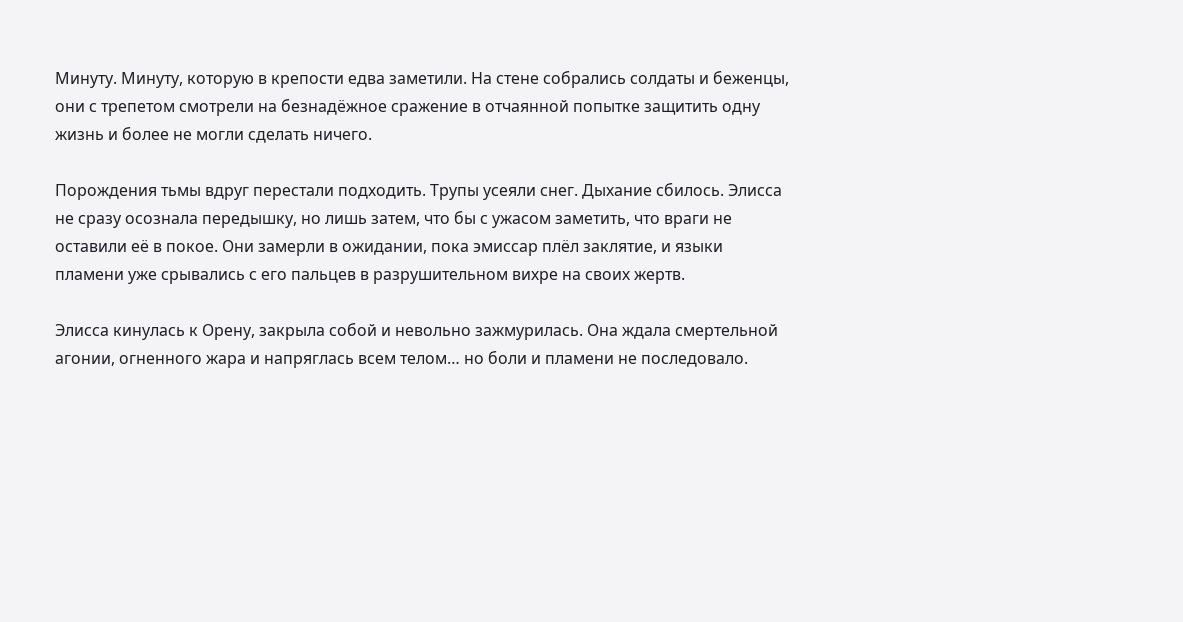Минуту. Минуту, которую в крепости едва заметили. На стене собрались солдаты и беженцы, они с трепетом смотрели на безнадёжное сражение в отчаянной попытке защитить одну жизнь и более не могли сделать ничего.

Порождения тьмы вдруг перестали подходить. Трупы усеяли снег. Дыхание сбилось. Элисса не сразу осознала передышку, но лишь затем, что бы с ужасом заметить, что враги не оставили её в покое. Они замерли в ожидании, пока эмиссар плёл заклятие, и языки пламени уже срывались с его пальцев в разрушительном вихре на своих жертв.

Элисса кинулась к Орену, закрыла собой и невольно зажмурилась. Она ждала смертельной агонии, огненного жара и напряглась всем телом… но боли и пламени не последовало.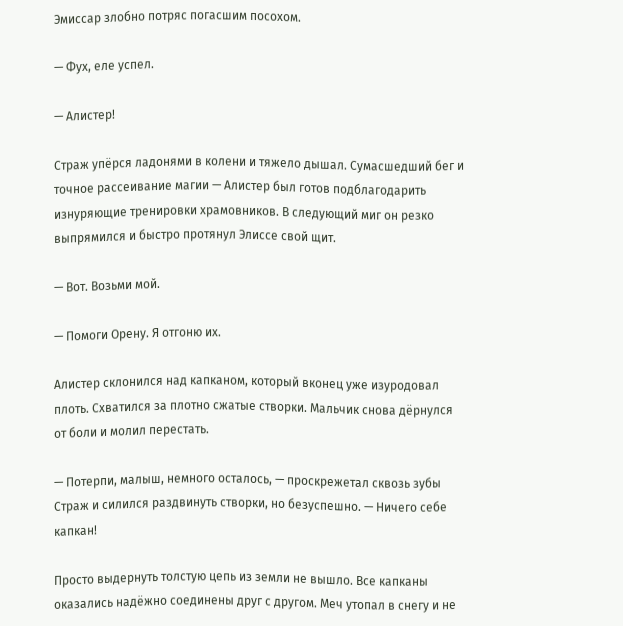Эмиссар злобно потряс погасшим посохом.

— Фух, еле успел.

— Алистер!

Страж упёрся ладонями в колени и тяжело дышал. Сумасшедший бег и точное рассеивание магии — Алистер был готов подблагодарить изнуряющие тренировки храмовников. В следующий миг он резко выпрямился и быстро протянул Элиссе свой щит.

— Вот. Возьми мой.

— Помоги Орену. Я отгоню их.

Алистер склонился над капканом, который вконец уже изуродовал плоть. Схватился за плотно сжатые створки. Мальчик снова дёрнулся от боли и молил перестать.

— Потерпи, малыш, немного осталось, — проскрежетал сквозь зубы Страж и силился раздвинуть створки, но безуспешно. — Ничего себе капкан!

Просто выдернуть толстую цепь из земли не вышло. Все капканы оказались надёжно соединены друг с другом. Меч утопал в снегу и не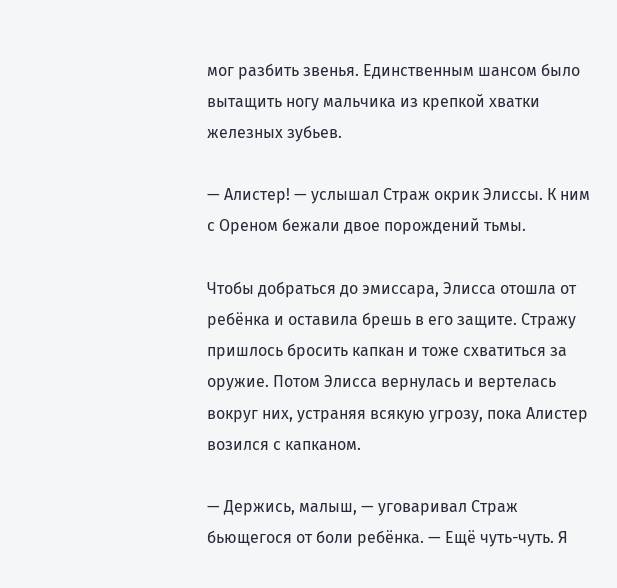мог разбить звенья. Единственным шансом было вытащить ногу мальчика из крепкой хватки железных зубьев.

— Алистер! — услышал Страж окрик Элиссы. К ним с Ореном бежали двое порождений тьмы.

Чтобы добраться до эмиссара, Элисса отошла от ребёнка и оставила брешь в его защите. Стражу пришлось бросить капкан и тоже схватиться за оружие. Потом Элисса вернулась и вертелась вокруг них, устраняя всякую угрозу, пока Алистер возился с капканом.

— Держись, малыш, — уговаривал Страж бьющегося от боли ребёнка. — Ещё чуть-чуть. Я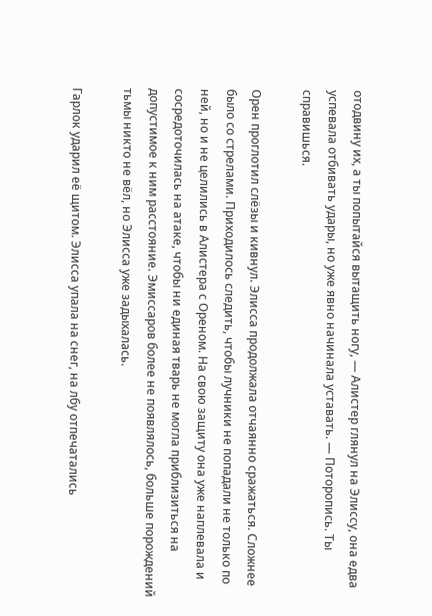отодвину их, а ты попытайся вытащить ногу, — Алистер глянул на Элиссу, она едва успевала отбивать удары, но уже явно начинала уставать. — Поторопись. Ты справишься.

Орен проглотил слёзы и кивнул. Элисса продолжала отчаянно сражаться. Сложнее было со стрелами. Приходилось следить, чтобы лучники не попадали не только по ней, но и не целились в Алистера с Ореном. На свою защиту она уже наплевала и сосредоточилась на атаке, чтобы ни единая тварь не могла приблизиться на допустимое к ним расстояние. Эмиссаров более не появлялось, больше порождений тьмы никто не вёл, но Элисса уже задыхалась.

Гарлок ударил её щитом. Элисса упала на снег, на лбу отпечатались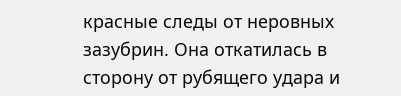красные следы от неровных зазубрин. Она откатилась в сторону от рубящего удара и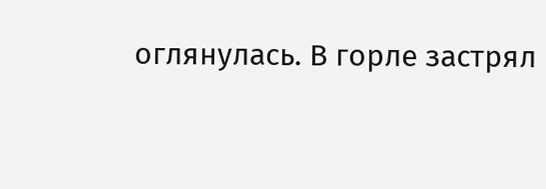оглянулась. В горле застрял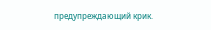предупреждающий крик.